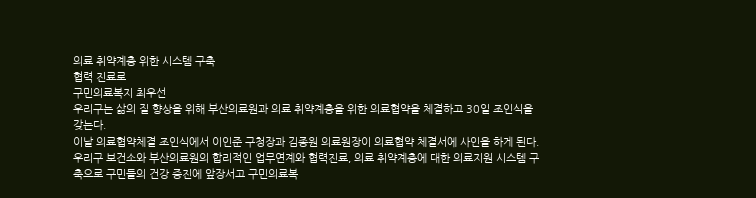의료 취약계층 위한 시스템 구축
협력 진료로
구민의료복지 최우선
우리구는 삶의 질 향상을 위해 부산의료원과 의료 취약계층을 위한 의료협약을 체결하고 30일 조인식을 갖는다.
이날 의료협약체결 조인식에서 이인준 구청장과 김종원 의료원장이 의료협약 체결서에 사인을 하게 된다.
우리구 보건소와 부산의료원의 합리적인 업무연계와 협력진료, 의료 취약계층에 대한 의료지원 시스템 구축으로 구민들의 건강 증진에 앞장서고 구민의료복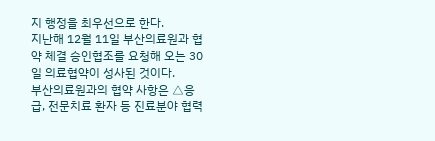지 행정을 최우선으로 한다.
지난해 12월 11일 부산의료원과 협약 체결 승인협조를 요청해 오는 30일 의료협약이 성사된 것이다.
부산의료원과의 협약 사항은 △응급, 전문치료 환자 등 진료분야 협력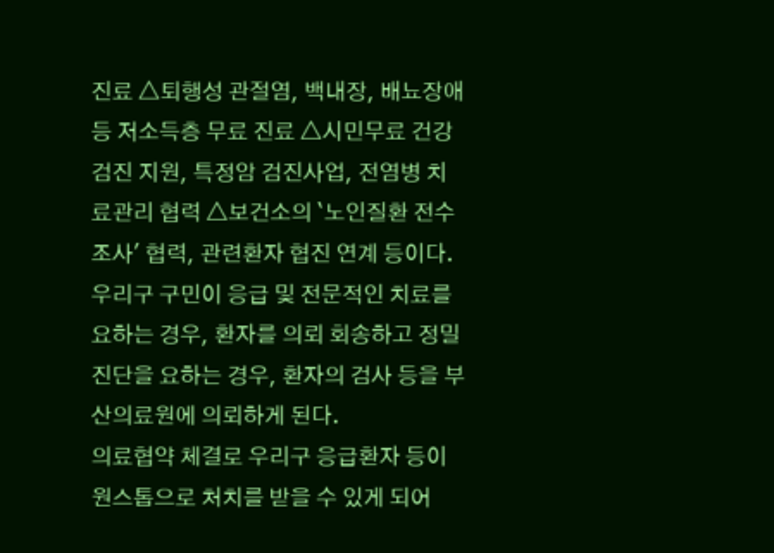진료 △퇴행성 관절염, 백내장, 배뇨장애 등 저소득층 무료 진료 △시민무료 건강검진 지원, 특정암 검진사업, 전염병 치료관리 협력 △보건소의 `노인질환 전수조사' 협력, 관련환자 협진 연계 등이다.
우리구 구민이 응급 및 전문적인 치료를 요하는 경우, 환자를 의뢰 회송하고 정밀진단을 요하는 경우, 환자의 검사 등을 부산의료원에 의뢰하게 된다.
의료협약 체결로 우리구 응급환자 등이 원스톱으로 처치를 받을 수 있게 되어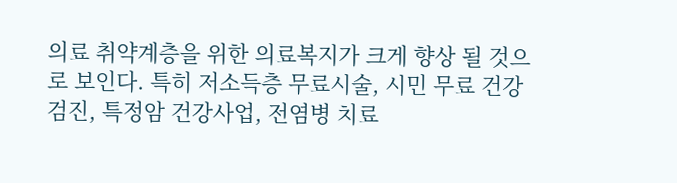의료 취약계층을 위한 의료복지가 크게 향상 될 것으로 보인다. 특히 저소득층 무료시술, 시민 무료 건강검진, 특정암 건강사업, 전염병 치료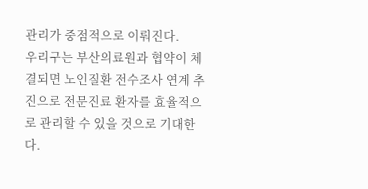관리가 중점적으로 이뤄진다.
우리구는 부산의료원과 협약이 체결되면 노인질환 전수조사 연계 추진으로 전문진료 환자를 효율적으로 관리할 수 있을 것으로 기대한다.